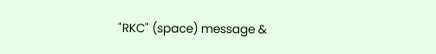"RKC" (space) message &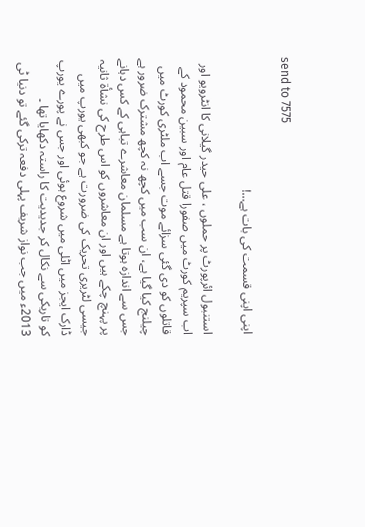send to 7575

اپنی اپنی قسمت کی بات ہے…!

استنبول ائرپورٹ پر حملوں ، علی حیدر گیلانی کا انٹرویو اور اب سپریم کورٹ میں صفورا قتل عام اور سبین محمود کے قاتلوں کو دی گئی سزائے موت جسے اب ملٹری کورٹ میں چیلنج کیا گیا ہے، ان سب میں کچھ نہ کچھ مشترک ضرور ہے جس سے اندازہ ہوتا ہے مسلمان معاشرے تباہی کے کس دہانے پر پہنچ چکے ہیں اور ان معاشروں کو اس طرح کی نشأۃ ثانیہ جیسی لٹریری تحریک کی ضرورت ہے جو کبھی یورپ میں ڈارک ایجز میں اٹلی میں شروع ہوئی اور جس نے پورے یورپ کو تاریکی سے نکال کر جدیدیت کا راستہ دکھایا تھا ۔
2013ء میں جب نواز شریف پہلی دفعہ ترکی گئے تو دنیا ٹی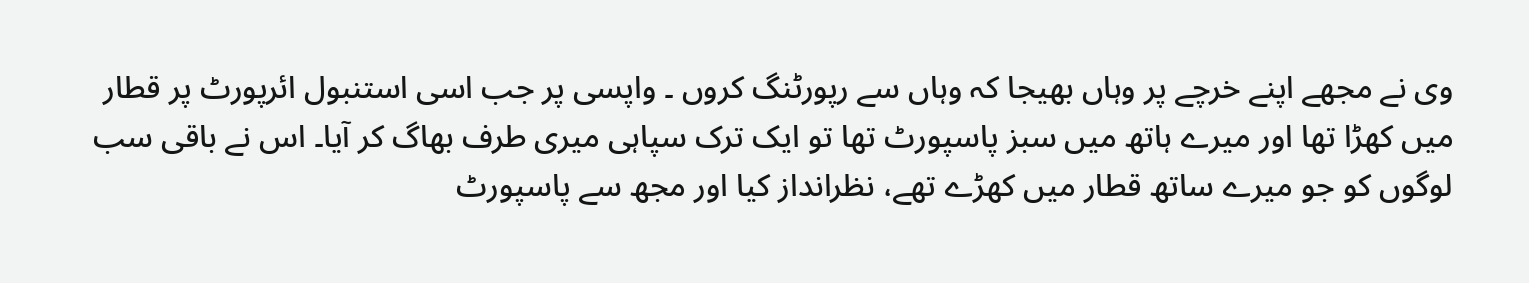وی نے مجھے اپنے خرچے پر وہاں بھیجا کہ وہاں سے رپورٹنگ کروں ۔ واپسی پر جب اسی استنبول ائرپورٹ پر قطار میں کھڑا تھا اور میرے ہاتھ میں سبز پاسپورٹ تھا تو ایک ترک سپاہی میری طرف بھاگ کر آیا۔ اس نے باقی سب لوگوں کو جو میرے ساتھ قطار میں کھڑے تھے، نظرانداز کیا اور مجھ سے پاسپورٹ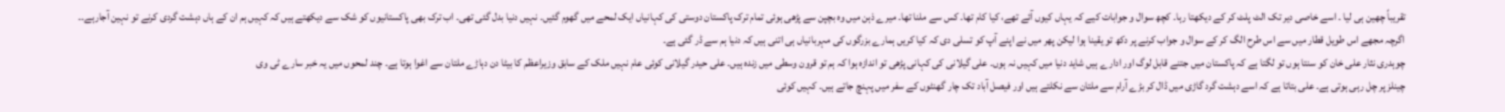تقریباً چھین ہی لیا ۔ اسے خاصی دیر تک الٹ پلٹ کر کے دیکھتا رہا۔ کچھ سوال و جوابات کیے کہ یہاں کیوں آئے تھے، کیا کام تھا۔ کس سے ملنا تھا۔ میرے ذہن میں وہ بچپن سے پڑھی ہوئی تمام ترک پاکستان دوستی کی کہانیاں ایک لمحے میں گھوم گئیں۔ نہیں دنیا بدل گئی تھی۔ اب ترک بھی پاکستانیوں کو شک سے دیکھتے ہیں کہ کہیں ہم ان کے ہاں دہشت گردی کرنے تو نہین آجارہے۔۔ اگرچہ مجھے اس طویل قطار میں سے اس طرح الگ کر کے سوال و جواب کرنے پر دکھ تو یقینا ہوا لیکن پھر میں نے اپنے آپ کو تسلی دی کہ کیا کریں ہمارے بزرگوں کی مہربانیاں ہی اتنی ہیں کہ دنیا ہم سے ڈر گئی ہے۔
چوہدری نثار علی خان کو سنتا ہوں تو لگتا ہے کہ پاکستان میں جتنے قابل لوگ اور ادارے ہیں شاید دنیا میں کہیں نہ ہوں۔ علی گیلانی کی کہانی پڑھی تو اندازہ ہوا کہ ہم تو قرون وسطی میں زندہ ہیں۔ علی حیدر گیلانی کوئی عام نہیں ملک کے سابق وزیراعظم کا بیٹا دن دہاڑے ملتان سے اغوا ہوتا ہے۔ چند لمحوں میں یہ خبر سارے ٹی وی
چینلز پر چل رہی ہوتی ہے۔ علی بتاتا ہے کہ اسے دہشت گرد گاڑی میں ڈال کر بڑے آرام سے ملتان سے نکلتے ہیں اور فیصل آباد تک چار گھنٹوں کے سفر میں پہنچ جاتے ہیں۔ کہیں کوئی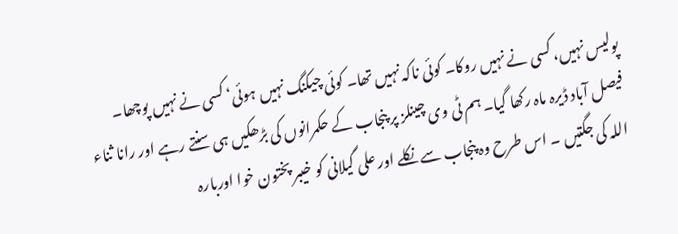پولیس نہیں، کسی نے نہیں روکا۔ کوئی ناکہ نہیں تھا۔ کوئی چیکنگ نہیں ہوئی‘ کسی نے نہیں پوچھا۔ فیصل آباد ڈیرہ ماہ رکھا گیا۔ ہم ٹی وی چینلز پر پنجاب کے حکمرانوں کی بڑھکیں ہی سنتے رہے اور رانا ثناء اللہ کی جگتیں ۔ اس طرح وہ پنجاب سے نکلے اور علی گیلانی کو خیبر پختون خوا اوربارہ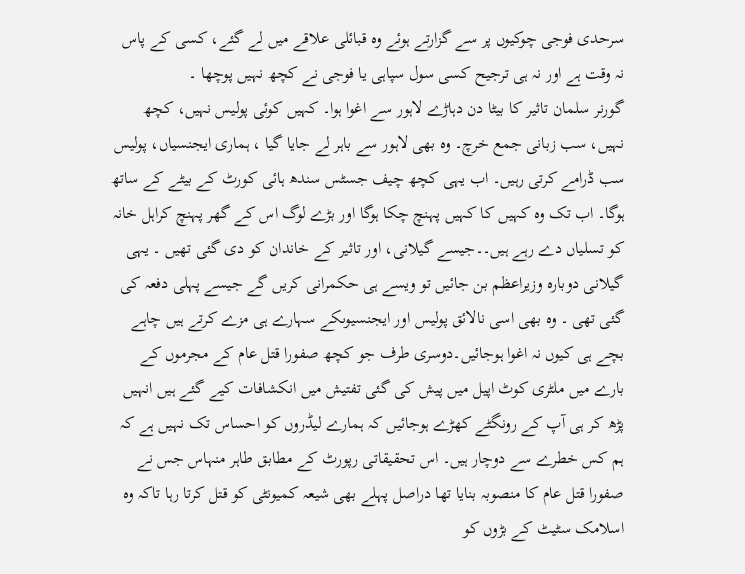سرحدی فوجی چوکیوں پر سے گزارتے ہوئے وہ قبائلی علاقے میں لے گئے، کسی کے پاس نہ وقت ہے اور نہ ہی ترجیح کسی سول سپاہی یا فوجی نے کچھ نہیں پوچھا ۔
گورنر سلمان تاثیر کا بیٹا دن دہاڑے لاہور سے اغوا ہوا۔ کہیں کوئی پولیس نہیں، کچھ نہیں، سب زبانی جمع خرچ۔ وہ بھی لاہور سے باہر لے جایا گیا ، ہماری ایجنسیاں، پولیس سب ڈرامے کرتی رہیں۔ اب یہی کچھ چیف جسٹس سندھ ہائی کورٹ کے بیٹے کے ساتھ ہوگا۔ اب تک وہ کہیں کا کہیں پہنچ چکا ہوگا اور بڑے لوگ اس کے گھر پہنچ کراہل خانہ کو تسلیاں دے رہے ہیں۔۔جیسے گیلانی، اور تاثیر کے خاندان کو دی گئی تھیں ۔ یہی گیلانی دوبارہ وزیراعظم بن جائیں تو ویسے ہی حکمرانی کریں گے جیسے پہلی دفعہ کی گئی تھی ۔ وہ بھی اسی نالائق پولیس اور ایجنسیوںکے سہارے ہی مزے کرتے ہیں چاہے بچے ہی کیوں نہ اغوا ہوجائیں۔دوسری طرف جو کچھ صفورا قتل عام کے مجرموں کے بارے میں ملٹری کوٹ اپیل میں پیش کی گئی تفتیش میں انکشافات کیے گئے ہیں انہیں پڑھ کر ہی آپ کے رونگٹے کھڑے ہوجائیں کہ ہمارے لیڈروں کو احساس تک نہیں ہے کہ ہم کس خطرے سے دوچار ہیں۔ اس تحقیقاتی رپورٹ کے مطابق طاہر منہاس جس نے صفورا قتل عام کا منصوبہ بنایا تھا دراصل پہلے بھی شیعہ کمیونٹی کو قتل کرتا رہا تاکہ وہ اسلامک سٹیٹ کے بڑوں کو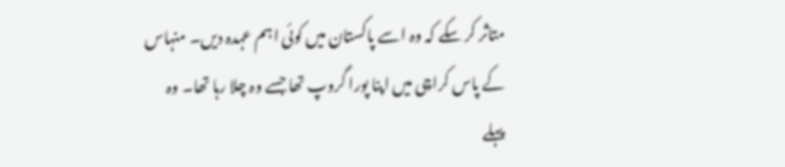متاثر کر سکے کہ وہ اسے پاکستان میں کوئی اہم عہدہ دیں۔ منہاس کے پاس کراچی میں اپنا پورا گروپ تھا جسے وہ چلا رہا تھا۔ وہ پہلے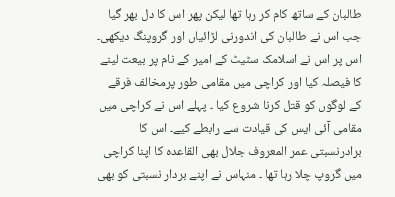طالبان کے ساتھ کام کر رہا تھا لیکن پھر اس کا دل بھر گیا جب اس نے طالبان کی اندورنی لڑائیاں اور گروپنگ دیکھی۔ اس پر اس نے اسلامک سٹیٹ کے امیر کے نام پر بیعت لینے کا فیصلہ کیا اور کراچی میں مقامی طور پرمخالف فرقے کے لوگوں کو قتل کرنا شروع کیا ۔ پہلے اس نے کراچی میں مقامی آئی ایس کی قیادت سے رابطے کیے۔ اس کا برادرنسبتی عمر المعروف جلال بھی القاعدہ کا اپنا کراچی میں گروپ چلا رہا تھا ۔ منہاس نے اپنے بردار نسبتی کو بھی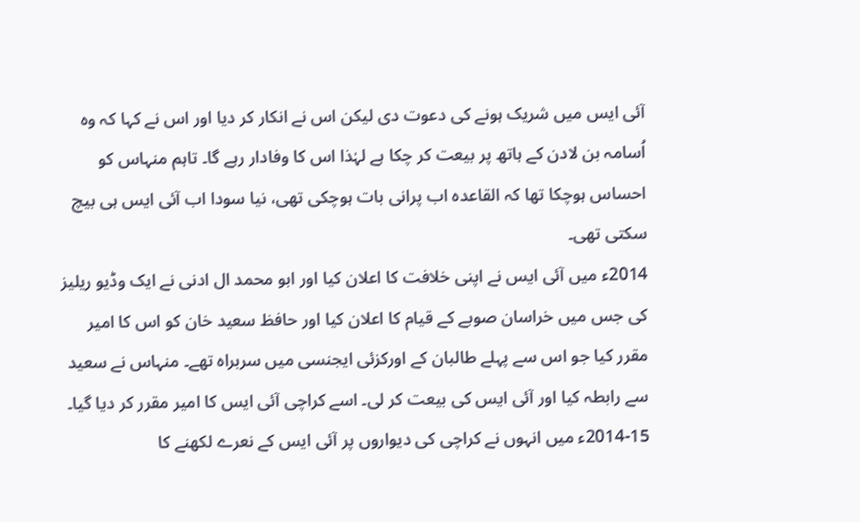آئی ایس میں شریک ہونے کی دعوت دی لیکن اس نے انکار کر دیا اور اس نے کہا کہ وہ اُسامہ بن لادن کے ہاتھ پر بیعت کر چکا ہے لہٰذا اس کا وفادار رہے گا۔ تاہم منہاس کو احساس ہوچکا تھا کہ القاعدہ اب پرانی بات ہوچکی تھی، نیا سودا اب آئی ایس ہی بیچ سکتی تھی۔
2014ء میں آئی ایس نے اپنی خلافت کا اعلان کیا اور ابو محمد ال ادنی نے ایک وڈیو ریلیز کی جس میں خراسان صوبے کے قیام کا اعلان کیا اور حافظ سعید خان کو اس کا امیر مقرر کیا جو اس سے پہلے طالبان کے اورکزئی ایجنسی میں سربراہ تھے۔ منہاس نے سعید سے رابطہ کیا اور آئی ایس کی بیعت کر لی۔ اسے کراچی آئی ایس کا امیر مقرر کر دیا گیا۔
2014-15ء میں انہوں نے کراچی کی دیواروں پر آئی ایس کے نعرے لکھنے کا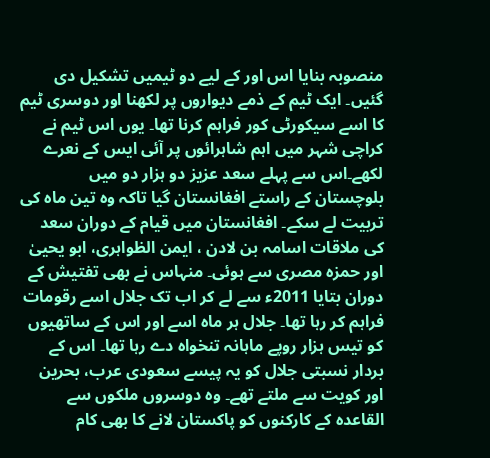منصوبہ بنایا اس اور کے لیے دو ٹیمیں تشکیل دی گئیں۔ ایک ٹیم کے ذمے دیواروں پر لکھنا اور دوسری ٹیم کا اسے سیکورٹی کور فراہم کرنا تھا۔ یوں اس ٹیم نے کراچی شہر میں اہم شاہرائوں پر آئی ایس کے نعرے لکھے۔اس سے پہلے سعد عزیز دو ہزار دو میں بلوچستان کے راستے افغانستان گیا تاکہ وہ تین ماہ کی تربیت لے سکے۔ افغانستان میں قیام کے دوران سعد کی ملاقات اسامہ بن لادن ، ایمن الظواہری، ابو یحییٰ اور حمزہ مصری سے ہوئی۔ منہاس نے بھی تفتیش کے دوران بتایا 2011ء سے لے کر اب تک جلال اسے رقومات فراہم کر رہا تھا۔ جلال ہر ماہ اسے اور اس کے ساتھیوں کو تیس ہزار روپے ماہانہ تنخواہ دے رہا تھا۔ اس کے بردار نسبتی جلال کو یہ پیسے سعودی عرب، بحرین اور کویت سے ملتے تھے۔ وہ دوسروں ملکوں سے القاعدہ کے کارکنوں کو پاکستان لانے کا بھی کام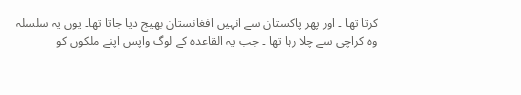کرتا تھا ۔ اور پھر پاکستان سے انہیں افغانستان بھیج دیا جاتا تھا۔ یوں یہ سلسلہ وہ کراچی سے چلا رہا تھا ۔ جب یہ القاعدہ کے لوگ واپس اپنے ملکوں کو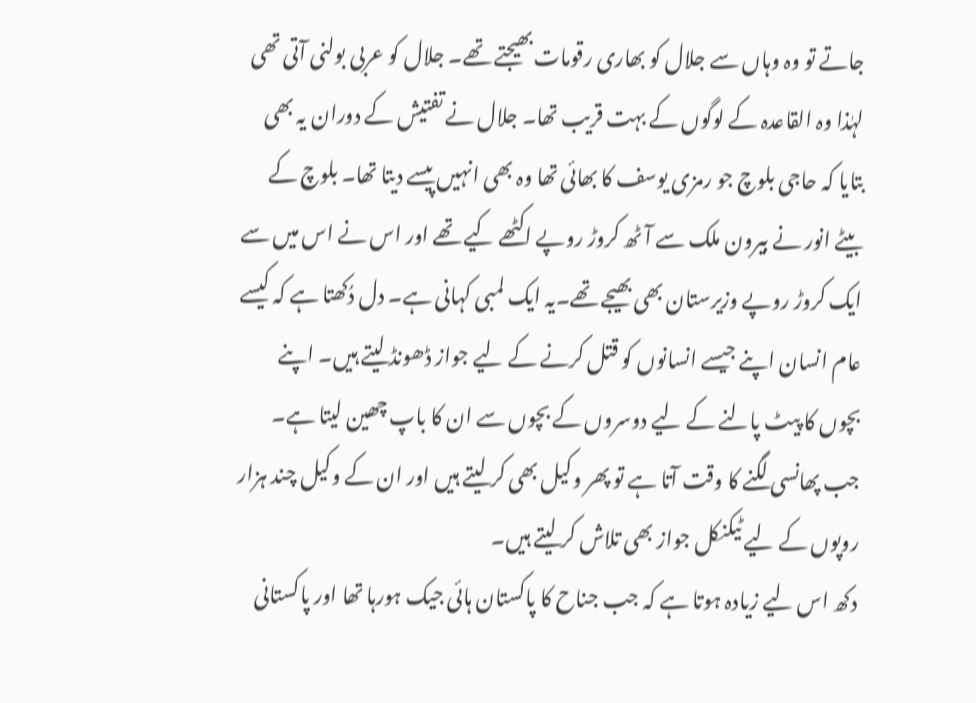جاتے تو وہ وہاں سے جلال کو بھاری رقومات بھیجتے تھے۔ جلال کو عربی بولنی آتی تھی لہٰذا وہ القاعدہ کے لوگوں کے بہت قریب تھا۔ جلال نے تفتیش کے دوران یہ بھی بتایا کہ حاجی بلوچ جو رمزی یوسف کا بھائی تھا وہ بھی انہیں پیسے دیتا تھا۔ بلوچ کے بیٹے انور نے بیرون ملک سے آٹھ کروڑ روپے اکٹھے کیے تھے اور اس نے اس میں سے ایک کروڑ روپے وزیرستان بھی بھیجے تھے۔یہ ایک لمبی کہانی ہے۔ دل دُکھتا ہے کہ کیسے عام انسان اپنے جیسے انسانوں کو قتل کرنے کے لیے جواز ڈھونڈ لیتے ہیں۔ اپنے بچوں کا پیٹ پالنے کے لیے دوسروں کے بچوں سے ان کا باپ چھین لیتا ہے۔ جب پھانسی لگنے کا وقت آتا ہے تو پھر وکیل بھی کر لیتے ہیں اور ان کے وکیل چند ہزار روپوں کے لیے ٹیکنکل جواز بھی تلاش کر لیتے ہیں۔
دکھ اس لیے زیادہ ہوتا ہے کہ جب جناح کا پاکستان ہائی جیک ہورہا تھا اور پاکستانی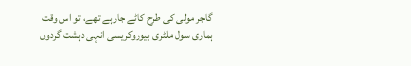گاجر مولی کی طرح کاٹے جارہے تھے، تو اس وقت ہماری سول ملٹری بیوروکریسی انہی دہشت گردوں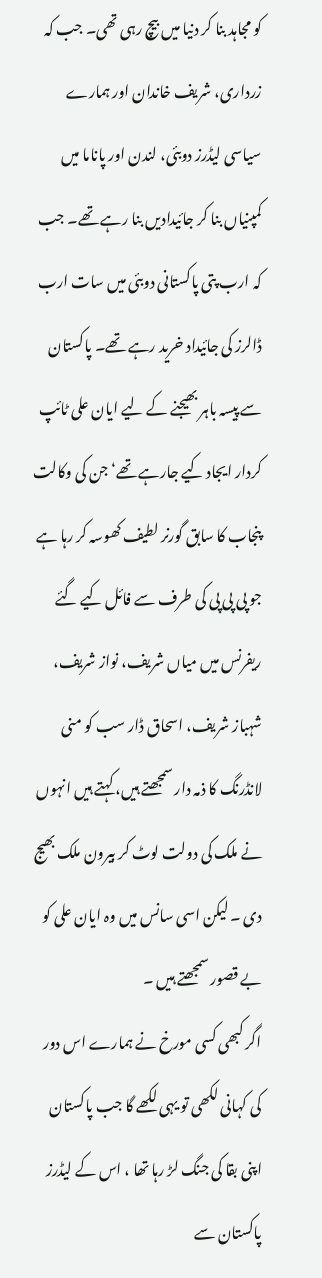کو مجاہد بنا کر دنیا میں بیچ رہی تھی۔ جب کہ زرداری، شریف خاندان اور ہمارے سیاسی لیڈرز دوبئی، لندن اور پاناما میں کمپنیاں بنا کر جائیدادیں بنا رہے تھے۔ جب کہ ارب پتی پاکستانی دوبئی میں سات ارب ڈالرز کی جائیداد خرید رہے تھے۔ پاکستان سے پیسہ باہر بھیجنے کے لیے ایان علی ٹائپ کردار ایجاد کیے جارہے تھے‘جن کی وکالت پنجاب کا سابق گورنر لطیف کھوسہ کر رہا ہے جو پی پی پی کی طرف سے فائل کیے گئے ریفرنس میں میاں شریف، نواز شریف، شہباز شریف، اسحاق ڈار سب کو منی لانڈرنگ کا ذمہ دار سمجھتے ہیں، کہتے ہیں انہوں نے ملک کی دولت لوٹ کر بیرون ملک بھیج دی ۔ لیکن اسی سانس میں وہ ایان علی کو بے قصور سمجھتے ہیں ۔
اگر کبھی کسی مورخ نے ہمارے اس دور کی کہانی لکھی تو یہی لکھے گا جب پاکستان اپنی بقا کی جنگ لڑ رہا تھا ، اس کے لیڈرز پاکستان سے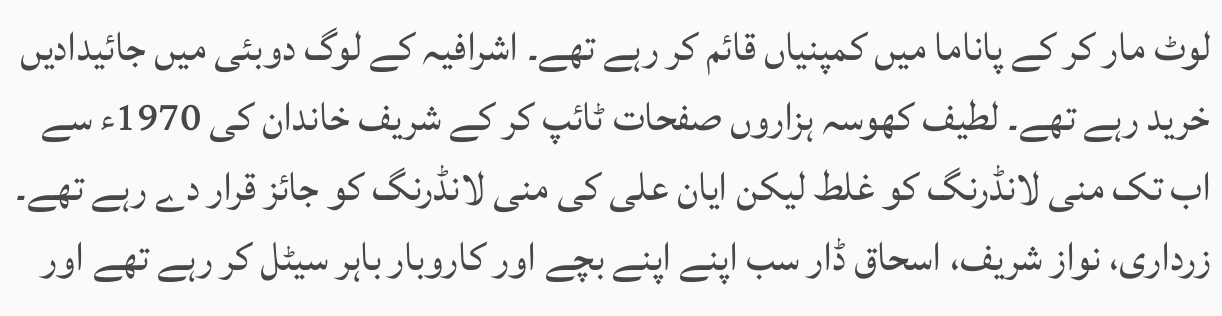لوٹ مار کر کے پاناما میں کمپنیاں قائم کر رہے تھے۔ اشرافیہ کے لوگ دوبئی میں جائیدادیں خرید رہے تھے۔ لطیف کھوسہ ہزاروں صفحات ٹائپ کر کے شریف خاندان کی 1970ء سے اب تک منی لانڈرنگ کو غلط لیکن ایان علی کی منی لانڈرنگ کو جائز قرار دے رہے تھے۔ زرداری، نواز شریف، اسحاق ڈار سب اپنے اپنے بچے اور کاروبار باہر سیٹل کر رہے تھے اور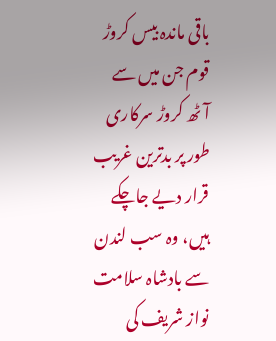باقی ماندہ بیس کروڑ قوم جن میں سے آٹھ کروڑ سرکاری طور پر بدترین غریب قرار دیے جاچکے ہیں، وہ سب لندن سے بادشاہ سلامت نواز شریف کی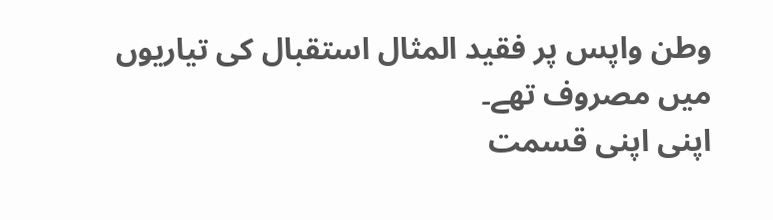وطن واپس پر فقید المثال استقبال کی تیاریوں میں مصروف تھے۔
اپنی اپنی قسمت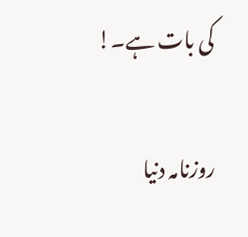کی بات ہے۔!

روزنامہ دنیا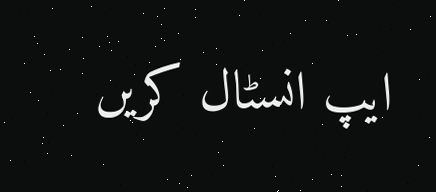ایپ انسٹال کریں